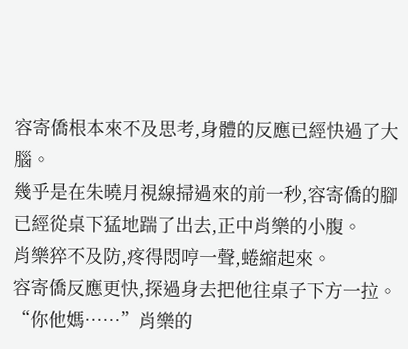容寄僑根本來不及思考,身體的反應已經快過了大腦。
幾乎是在朱曉月視線掃過來的前一秒,容寄僑的腳已經從桌下猛地踹了出去,正中肖樂的小腹。
肖樂猝不及防,疼得悶哼一聲,蜷縮起來。
容寄僑反應更快,探過身去把他往桌子下方一拉。
“你他媽……”肖樂的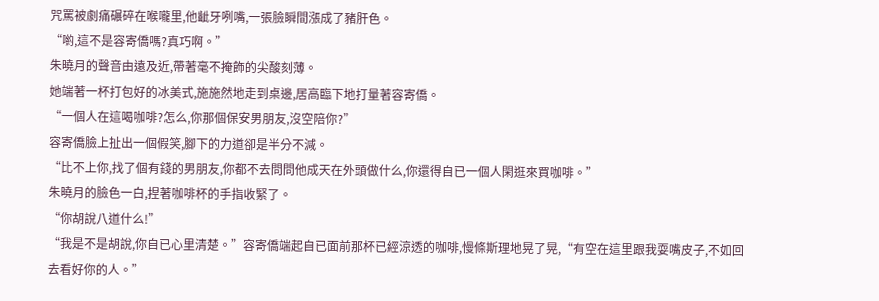咒罵被劇痛碾碎在喉嚨里,他齜牙咧嘴,一張臉瞬間漲成了豬肝色。
“喲,這不是容寄僑嗎?真巧啊。”
朱曉月的聲音由遠及近,帶著毫不掩飾的尖酸刻薄。
她端著一杯打包好的冰美式,施施然地走到桌邊,居高臨下地打量著容寄僑。
“一個人在這喝咖啡?怎么,你那個保安男朋友,沒空陪你?”
容寄僑臉上扯出一個假笑,腳下的力道卻是半分不減。
“比不上你,找了個有錢的男朋友,你都不去問問他成天在外頭做什么,你還得自已一個人閑逛來買咖啡。”
朱曉月的臉色一白,捏著咖啡杯的手指收緊了。
“你胡說八道什么!”
“我是不是胡說,你自已心里清楚。”容寄僑端起自已面前那杯已經涼透的咖啡,慢條斯理地晃了晃,“有空在這里跟我耍嘴皮子,不如回去看好你的人。”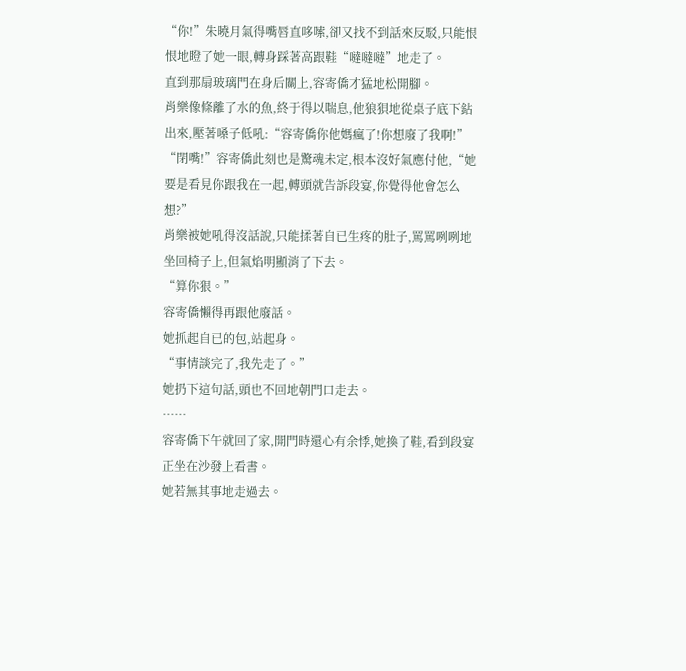“你!”朱曉月氣得嘴唇直哆嗦,卻又找不到話來反駁,只能恨恨地瞪了她一眼,轉身踩著高跟鞋“噠噠噠”地走了。
直到那扇玻璃門在身后關上,容寄僑才猛地松開腳。
肖樂像條離了水的魚,終于得以喘息,他狼狽地從桌子底下鉆出來,壓著嗓子低吼:“容寄僑你他媽瘋了!你想廢了我啊!”
“閉嘴!”容寄僑此刻也是驚魂未定,根本沒好氣應付他,“她要是看見你跟我在一起,轉頭就告訴段宴,你覺得他會怎么想?”
肖樂被她吼得沒話說,只能揉著自已生疼的肚子,罵罵咧咧地坐回椅子上,但氣焰明顯消了下去。
“算你狠。”
容寄僑懶得再跟他廢話。
她抓起自已的包,站起身。
“事情談完了,我先走了。”
她扔下這句話,頭也不回地朝門口走去。
……
容寄僑下午就回了家,開門時還心有余悸,她換了鞋,看到段宴正坐在沙發上看書。
她若無其事地走過去。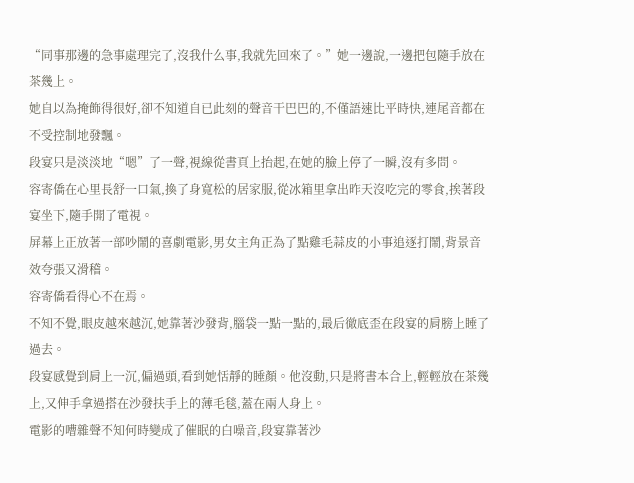“同事那邊的急事處理完了,沒我什么事,我就先回來了。”她一邊說,一邊把包隨手放在茶幾上。
她自以為掩飾得很好,卻不知道自已此刻的聲音干巴巴的,不僅語速比平時快,連尾音都在不受控制地發飄。
段宴只是淡淡地“嗯”了一聲,視線從書頁上抬起,在她的臉上停了一瞬,沒有多問。
容寄僑在心里長舒一口氣,換了身寬松的居家服,從冰箱里拿出昨天沒吃完的零食,挨著段宴坐下,隨手開了電視。
屏幕上正放著一部吵鬧的喜劇電影,男女主角正為了點雞毛蒜皮的小事追逐打鬧,背景音效夸張又滑稽。
容寄僑看得心不在焉。
不知不覺,眼皮越來越沉,她靠著沙發背,腦袋一點一點的,最后徹底歪在段宴的肩膀上睡了過去。
段宴感覺到肩上一沉,偏過頭,看到她恬靜的睡顏。他沒動,只是將書本合上,輕輕放在茶幾上,又伸手拿過搭在沙發扶手上的薄毛毯,蓋在兩人身上。
電影的嘈雜聲不知何時變成了催眠的白噪音,段宴靠著沙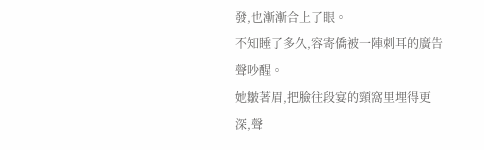發,也漸漸合上了眼。
不知睡了多久,容寄僑被一陣刺耳的廣告聲吵醒。
她皺著眉,把臉往段宴的頸窩里埋得更深,聲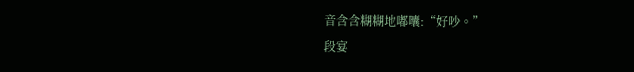音含含糊糊地嘟囔:“好吵。”
段宴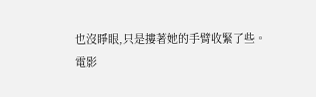也沒睜眼,只是摟著她的手臂收緊了些。
電影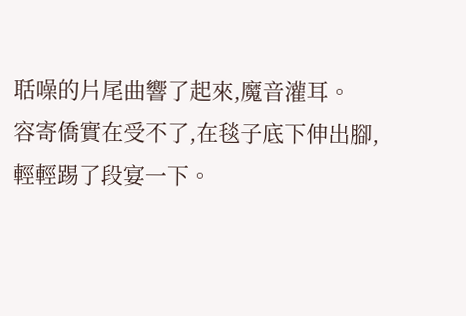聒噪的片尾曲響了起來,魔音灌耳。
容寄僑實在受不了,在毯子底下伸出腳,輕輕踢了段宴一下。